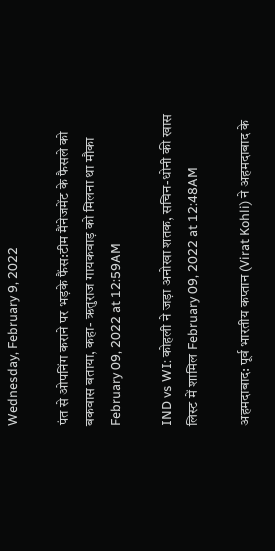Wednesday, February 9, 2022

पंत से ओपनिंग कराने पर भड़के फैंस:टीम मैंनेजमेंट के फैसले को बकवास बताया, कहा- ऋतुराज गायकवाड़ को मिलना था मौका February 09, 2022 at 12:59AM

IND vs WI: कोहली ने जड़ा अनोखा शतक, सचिन-धोनी की खास लिस्ट में शामिल February 09, 2022 at 12:48AM

अहमदाबाद: पूर्व भारतीय कप्तान (Virat Kohli) ने अहमदाबाद के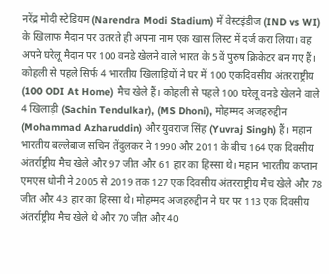नरेंद्र मोदी स्टेडियम (Narendra Modi Stadium) में वेस्टइंडीज (IND vs WI) के खिलाफ मैदान पर उतरते ही अपना नाम एक खास लिस्ट में दर्ज करा लिया। वह अपने घरेलू मैदान पर 100 वनडे खेलने वाले भारत के 5वें पुरुष क्रिकेटर बन गए हैं। कोहली से पहले सिर्फ 4 भारतीय खिलाड़ियों ने घर में 100 एकदिवसीय अंतरराष्ट्रीय (100 ODI At Home) मैच खेले हैं। कोहली से पहले 100 घरेलू वनडे खेलने वाले 4 खिलाड़ी (Sachin Tendulkar), (MS Dhoni), मोहम्मद अजहरुद्दीन (Mohammad Azharuddin) और युवराज सिंह (Yuvraj Singh) हैं। महान भारतीय बल्लेबाज सचिन तेंदुलकर ने 1990 और 2011 के बीच 164 एक दिवसीय अंतर्राष्ट्रीय मैच खेले और 97 जीत और 61 हार का हिस्सा थे। महान भारतीय कप्तान एमएस धोनी ने 2005 से 2019 तक 127 एक दिवसीय अंतरराष्ट्रीय मैच खेले और 78 जीत और 43 हार का हिस्सा थे। मोहम्मद अजहरुद्दीन ने घर पर 113 एक दिवसीय अंतर्राष्ट्रीय मैच खेले थे और 70 जीत और 40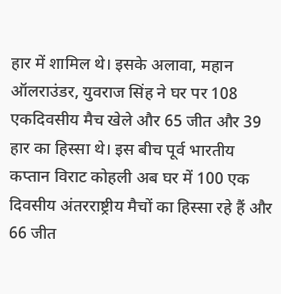हार में शामिल थे। इसके अलावा, महान ऑलराउंडर, युवराज सिंह ने घर पर 108 एकदिवसीय मैच खेले और 65 जीत और 39 हार का हिस्सा थे। इस बीच पूर्व भारतीय कप्तान विराट कोहली अब घर में 100 एक दिवसीय अंतरराष्ट्रीय मैचों का हिस्सा रहे हैं और 66 जीत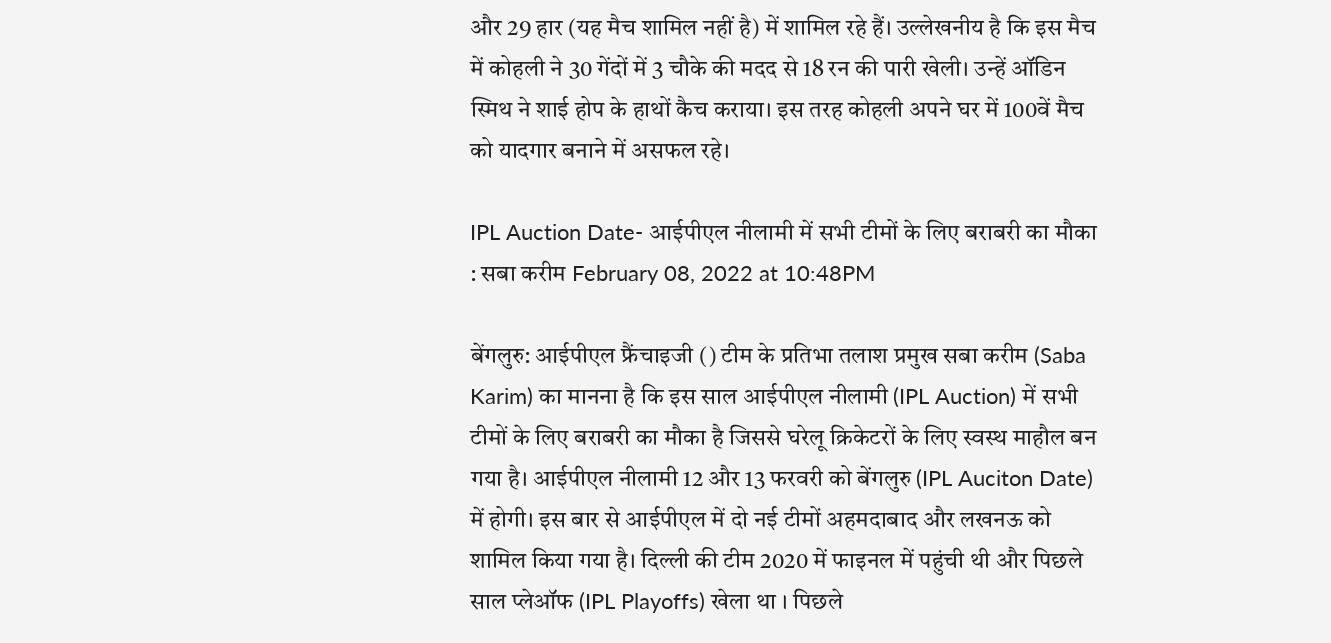और 29 हार (यह मैच शामिल नहीं है) में शामिल रहे हैं। उल्लेखनीय है कि इस मैच में कोहली ने 30 गेंदों में 3 चौके की मदद से 18 रन की पारी खेली। उन्हें ऑडिन स्मिथ ने शाई होप के हाथों कैच कराया। इस तरह कोहली अपने घर में 100वें मैच को यादगार बनाने में असफल रहे।

IPL Auction Date- आईपीएल नीलामी में सभी टीमों के लिए बराबरी का मौका : सबा करीम February 08, 2022 at 10:48PM

बेंगलुरु: आईपीएल फ्रैंचाइजी () टीम के प्रतिभा तलाश प्रमुख सबा करीम (Saba Karim) का मानना है कि इस साल आईपीएल नीलामी (IPL Auction) में सभी टीमों के लिए बराबरी का मौका है जिससे घरेलू क्रिकेटरों के लिए स्वस्थ माहौल बन गया है। आईपीएल नीलामी 12 और 13 फरवरी को बेंगलुरु (IPL Auciton Date) में होगी। इस बार से आईपीएल में दो नई टीमों अहमदाबाद और लखनऊ को शामिल किया गया है। दिल्ली की टीम 2020 में फाइनल में पहुंची थी और पिछले साल प्लेऑफ (IPL Playoffs) खेला था । पिछले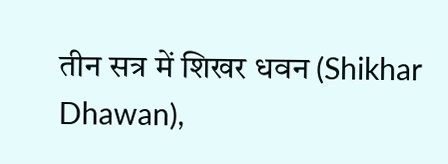तीन सत्र में शिखर धवन (Shikhar Dhawan),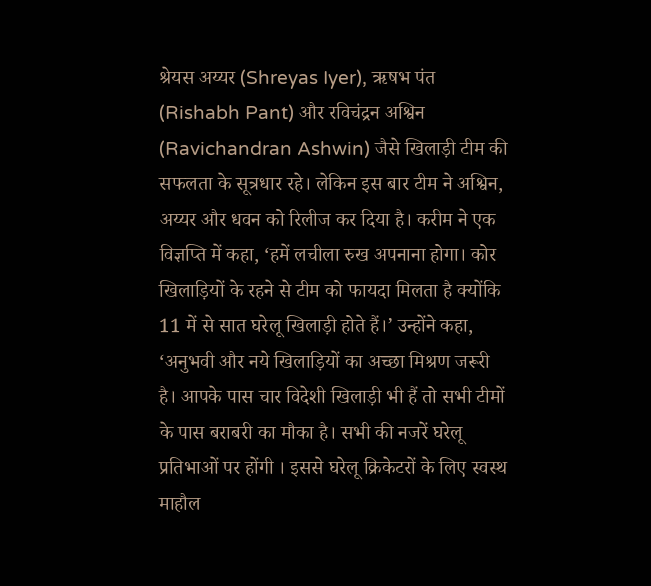श्रेयस अय्यर (Shreyas Iyer), ऋषभ पंत (Rishabh Pant) और रविचंद्रन अश्विन (Ravichandran Ashwin) जैसे खिलाड़ी टीम की सफलता के सूत्रधार रहे। लेकिन इस बार टीम ने अश्विन, अय्यर और धवन को रिलीज कर दिया है। करीम ने एक विज्ञप्ति में कहा, ‘हमें लचीला रुख अपनाना होगा। कोर खिलाड़ियों के रहने से टीम को फायदा मिलता है क्योंकि 11 में से सात घरेलू खिलाड़ी होते हैं।’ उन्होंने कहा, ‘अनुभवी और नये खिलाड़ियों का अच्छा मिश्रण जरूरी है। आपके पास चार विदेशी खिलाड़ी भी हैं तो सभी टीमों के पास बराबरी का मौका है। सभी की नजरें घरेलू प्रतिभाओं पर होंगी । इससे घरेलू क्रिकेटरों के लिए स्वस्थ माहौल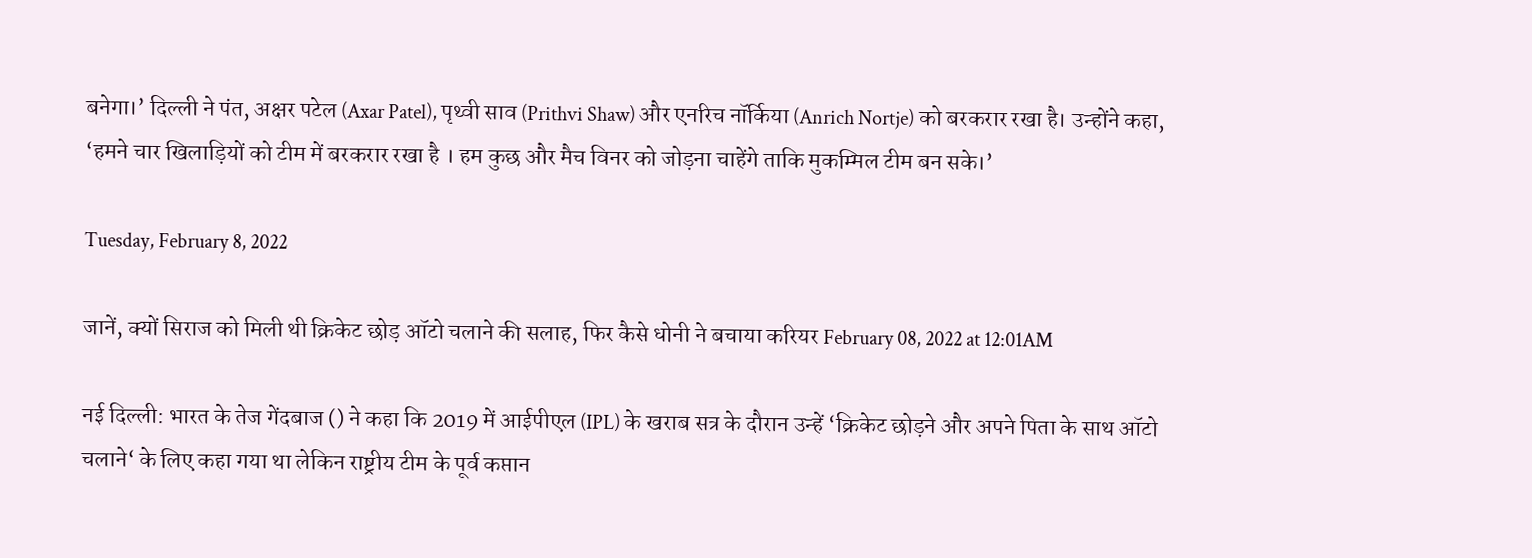बनेगा।’ दिल्ली ने पंत, अक्षर पटेल (Axar Patel), पृथ्वी साव (Prithvi Shaw) और एनरिच नॉर्किया (Anrich Nortje) को बरकरार रखा है। उन्होंने कहा, ‘हमने चार खिलाड़ियों को टीम में बरकरार रखा है । हम कुछ और मैच विनर को जोड़ना चाहेंगे ताकि मुकम्मिल टीम बन सके।’

Tuesday, February 8, 2022

जानें, क्यों सिराज को मिली थी क्रिकेट छोड़ ऑटो चलाने की सलाह, फिर कैसे धोनी ने बचाया करियर February 08, 2022 at 12:01AM

नई दिल्ली: भारत के तेज गेंदबाज () ने कहा कि 2019 में आईपीएल (IPL) के खराब सत्र के दौरान उन्हें ‘क्रिकेट छोड़ने और अपने पिता के साथ ऑटो चलाने‘ के लिए कहा गया था लेकिन राष्ट्रीय टीम के पूर्व कप्तान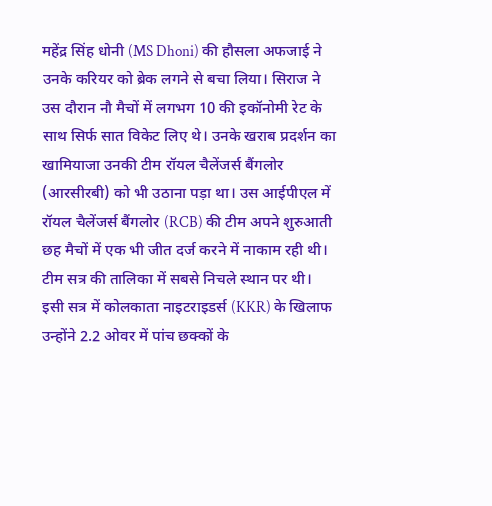महेंद्र सिंह धोनी (MS Dhoni) की हौसला अफजाई ने उनके करियर को ब्रेक लगने से बचा लिया। सिराज ने उस दौरान नौ मैचों में लगभग 10 की इकॉनोमी रेट के साथ सिर्फ सात विकेट लिए थे। उनके खराब प्रदर्शन का खामियाजा उनकी टीम रॉयल चैलेंजर्स बैंगलोर (आरसीरबी) को भी उठाना पड़ा था। उस आईपीएल में रॉयल चैलेंजर्स बैंगलोर (RCB) की टीम अपने शुरुआती छह मैचों में एक भी जीत दर्ज करने में नाकाम रही थी। टीम सत्र की तालिका में सबसे निचले स्थान पर थी। इसी सत्र में कोलकाता नाइटराइडर्स (KKR) के खिलाफ उन्होंने 2.2 ओवर में पांच छक्कों के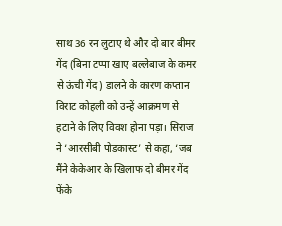साथ 36 रन लुटाए थे और दो बार बीमर गेंद (बिना टप्पा खाए बल्लेबाज के कमर से ऊंची गेंद) डालने के कारण कप्तान विराट कोहली को उन्हें आक्रमण से हटाने के लिए विवश होना पड़ा। सिराज ने ‘आरसीबी पोडकास्ट’ से कहा, ‘जब मैंने केकेआर के खिलाफ दो बीमर गेंद फेंके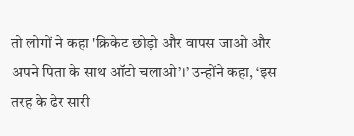तो लोगों ने कहा 'क्रिकेट छोड़ो और वापस जाओ और अपने पिता के साथ ऑटो चलाओ’।’ उन्होंने कहा, ‘इस तरह के ढेर सारी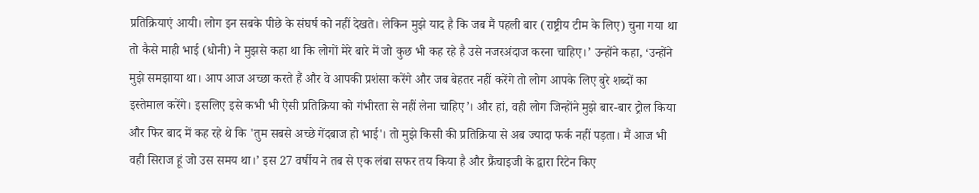प्रतिक्रियाएं आयी। लोग इन सबके पीछे के संघर्ष को नहीं देखते। लेकिन मुझे याद है कि जब मैं पहली बार (राष्ट्रीय टीम के लिए) चुना गया था तो कैसे माही भाई (धोनी) ने मुझसे कहा था कि लोगों मेरे बारे में जो कुछ भी कह रहे है उसे नजरअंदाज करना चाहिए।’ उन्होंने कहा, ‘उन्होंने मुझे समझाया था। आप आज अच्छा करते हैं और वे आपकी प्रशंसा करेंगे और जब बेहतर नहीं करेंगे तो लोग आपके लिए बुरे शब्दों का इस्तेमाल करेंगे। इसलिए इसे कभी भी ऐसी प्रतिक्रिया को गंभीरता से नहीं लेना चाहिए’। और हां, वही लोग जिन्होंने मुझे बार-बार ट्रोल किया और फिर बाद में कह रहे थे कि 'तुम सबसे अच्छे गेंदबाज हो भाई'। तो मुझे किसी की प्रतिक्रिया से अब ज्यादा फर्क नहीं पड़ता। मैं आज भी वही सिराज हूं जो उस समय था।’ इस 27 वर्षीय ने तब से एक लंबा सफर तय किया है और फ्रैंचाइजी के द्वारा रिटेन किए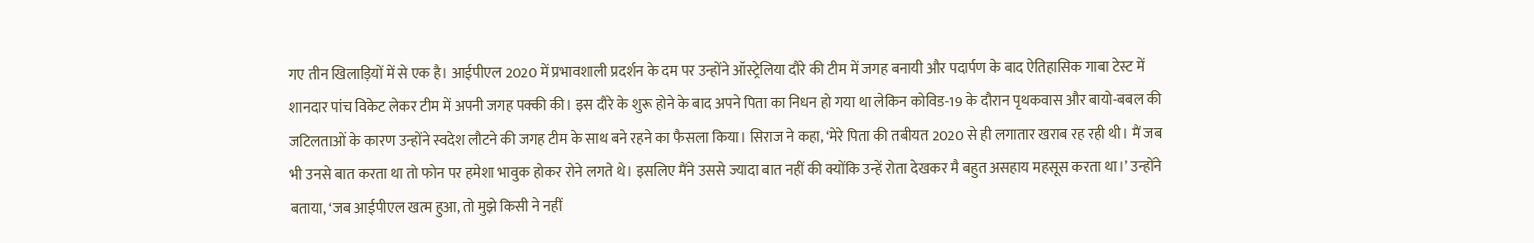गए तीन खिलाड़ियों में से एक है। आईपीएल 2020 में प्रभावशाली प्रदर्शन के दम पर उन्होंने ऑस्ट्रेलिया दौरे की टीम में जगह बनायी और पदार्पण के बाद ऐतिहासिक गाबा टेस्ट में शानदार पांच विकेट लेकर टीम में अपनी जगह पक्की की। इस दौरे के शुरू होने के बाद अपने पिता का निधन हो गया था लेकिन कोविड-19 के दौरान पृथकवास और बायो-बबल की जटिलताओं के कारण उन्होंने स्वदेश लौटने की जगह टीम के साथ बने रहने का फैसला किया। सिराज ने कहा, ‘मेरे पिता की तबीयत 2020 से ही लगातार खराब रह रही थी। मैं जब भी उनसे बात करता था तो फोन पर हमेशा भावुक होकर रोने लगते थे। इसलिए मैंने उससे ज्यादा बात नहीं की क्योंकि उन्हें रोता देखकर मै बहुत असहाय महसूस करता था।’ उन्होंने बताया, ‘जब आईपीएल खत्म हुआ, तो मुझे किसी ने नहीं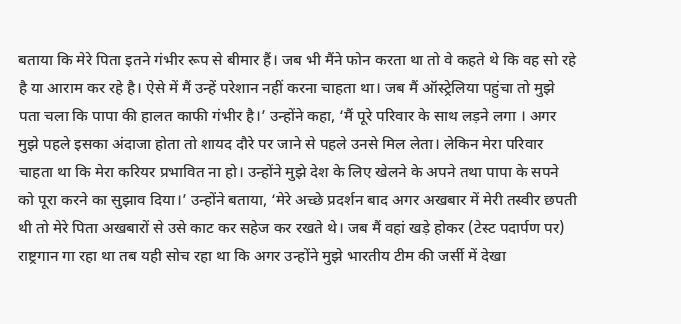बताया कि मेरे पिता इतने गंभीर रूप से बीमार हैं। जब भी मैंने फोन करता था तो वे कहते थे कि वह सो रहे है या आराम कर रहे है। ऐसे में मैं उन्हें परेशान नहीं करना चाहता था। जब मैं ऑस्ट्रेलिया पहुंचा तो मुझे पता चला कि पापा की हालत काफी गंभीर है।’ उन्होंने कहा, ‘मैं पूरे परिवार के साथ लड़ने लगा । अगर मुझे पहले इसका अंदाजा होता तो शायद दौरे पर जाने से पहले उनसे मिल लेता। लेकिन मेरा परिवार चाहता था कि मेरा करियर प्रभावित ना हो। उन्होंने मुझे देश के लिए खेलने के अपने तथा पापा के सपने को पूरा करने का सुझाव दिया।’ उन्होंने बताया, ‘मेरे अच्छे प्रदर्शन बाद अगर अखबार में मेरी तस्वीर छपती थी तो मेरे पिता अखबारों से उसे काट कर सहेज कर रखते थे। जब मैं वहां खड़े होकर (टेस्ट पदार्पण पर) राष्ट्रगान गा रहा था तब यही सोच रहा था कि अगर उन्होंने मुझे भारतीय टीम की जर्सी में देखा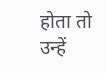होता तो उन्हें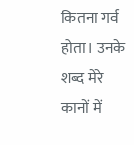कितना गर्व होता। उनके शब्द मेरे कानों में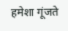हमेशा गूंजते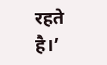रहते है।’